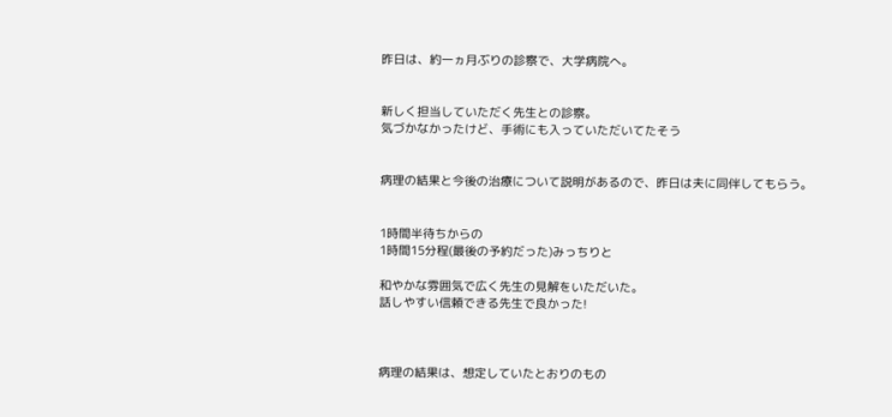昨日は、約一ヵ月ぶりの診察で、大学病院へ。


新しく担当していただく先生との診察。
気づかなかったけど、手術にも入っていただいてたそう


病理の結果と今後の治療について説明があるので、昨日は夫に同伴してもらう。


1時間半待ちからの
1時間15分程(最後の予約だった)みっちりと

和やかな雰囲気で広く先生の見解をいただいた。
話しやすい信頼できる先生で良かった!



病理の結果は、想定していたとおりのもの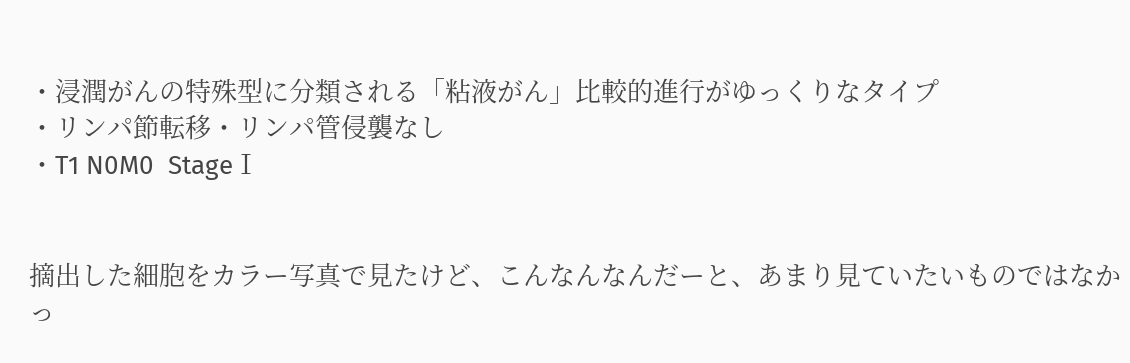・浸潤がんの特殊型に分類される「粘液がん」比較的進行がゆっくりなタイプ
・リンパ節転移・リンパ管侵襲なし
・T1 N0M0  StageⅠ


摘出した細胞をカラー写真で見たけど、こんなんなんだーと、あまり見ていたいものではなかっ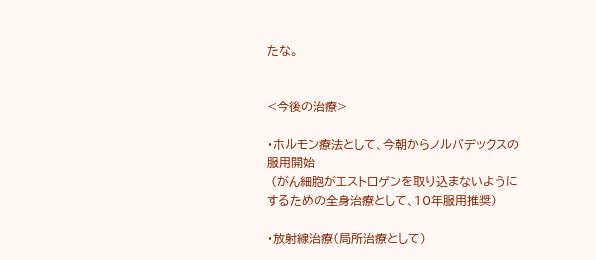たな。


<今後の治療>

・ホルモン療法として、今朝からノルバデックスの服用開始
 (がん細胞がエストロゲンを取り込まないようにするための全身治療として、10年服用推奨)

・放射線治療(局所治療として)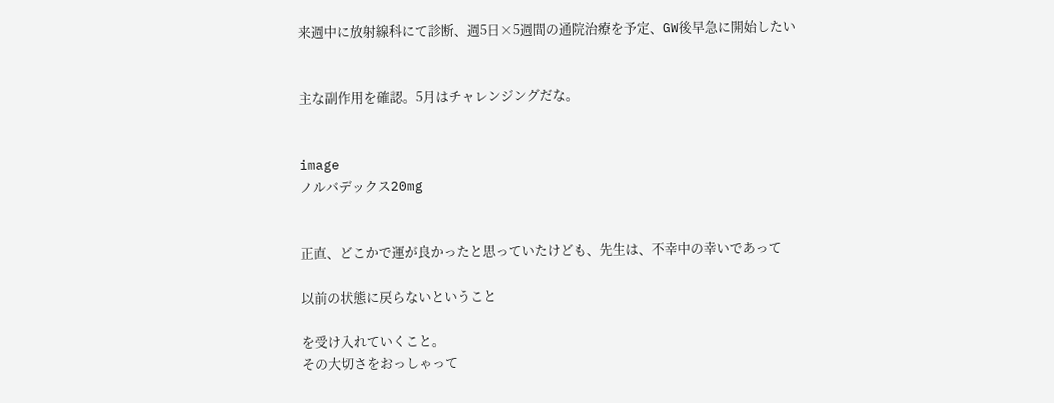来週中に放射線科にて診断、週5日×5週間の通院治療を予定、GW後早急に開始したい


主な副作用を確認。5月はチャレンジングだな。


image
ノルバデックス20mg


正直、どこかで運が良かったと思っていたけども、先生は、不幸中の幸いであって

以前の状態に戻らないということ

を受け入れていくこと。
その大切さをおっしゃって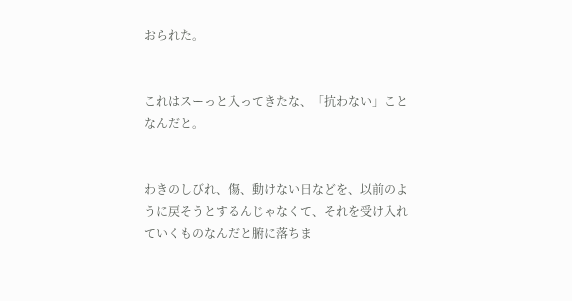おられた。


これはスーっと入ってきたな、「抗わない」ことなんだと。


わきのしびれ、傷、動けない日などを、以前のように戻そうとするんじゃなくて、それを受け入れていくものなんだと腑に落ちま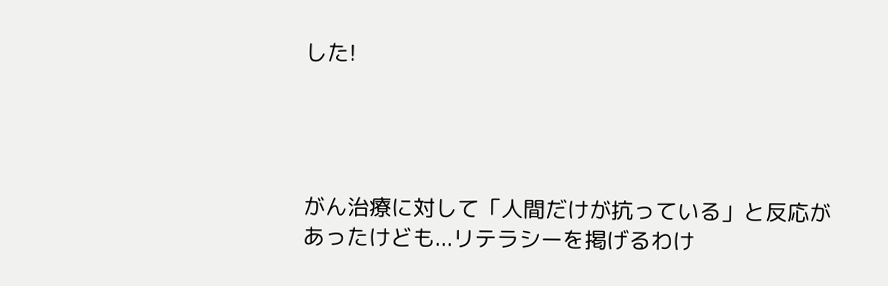した!




がん治療に対して「人間だけが抗っている」と反応があったけども...リテラシーを掲げるわけ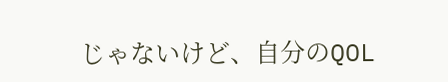じゃないけど、自分のQOL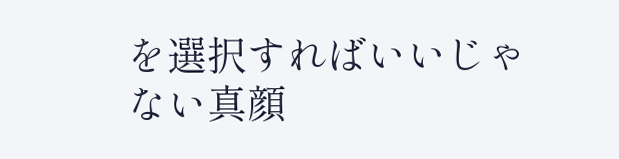を選択すればいいじゃない真顔